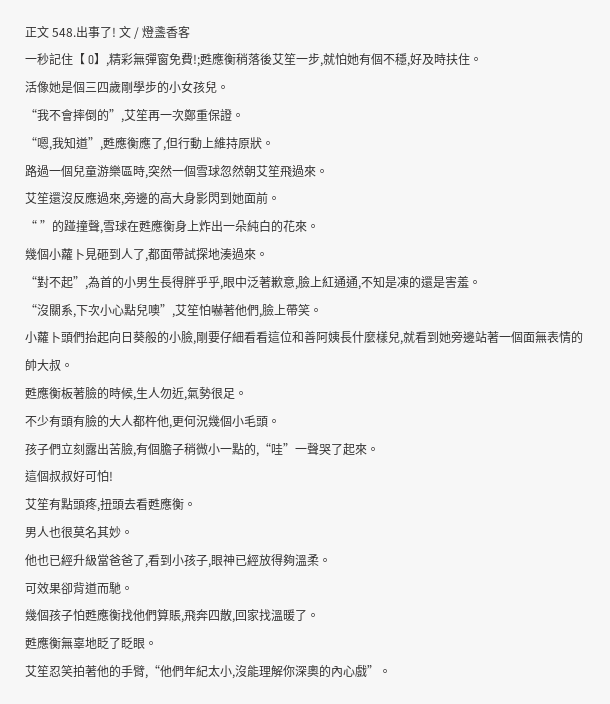正文 548.出事了! 文 / 燈盞香客
一秒記住【 O】,精彩無彈窗免費!;甦應衡稍落後艾笙一步,就怕她有個不穩,好及時扶住。
活像她是個三四歲剛學步的小女孩兒。
“我不會摔倒的”,艾笙再一次鄭重保證。
“嗯,我知道”,甦應衡應了,但行動上維持原狀。
路過一個兒童游樂區時,突然一個雪球忽然朝艾笙飛過來。
艾笙還沒反應過來,旁邊的高大身影閃到她面前。
“ ”的踫撞聲,雪球在甦應衡身上炸出一朵純白的花來。
幾個小蘿卜見砸到人了,都面帶試探地湊過來。
“對不起”,為首的小男生長得胖乎乎,眼中泛著歉意,臉上紅通通,不知是凍的還是害羞。
“沒關系,下次小心點兒噢”,艾笙怕嚇著他們,臉上帶笑。
小蘿卜頭們抬起向日葵般的小臉,剛要仔細看看這位和善阿姨長什麼樣兒,就看到她旁邊站著一個面無表情的帥大叔。
甦應衡板著臉的時候,生人勿近,氣勢很足。
不少有頭有臉的大人都杵他,更何況幾個小毛頭。
孩子們立刻露出苦臉,有個膽子稍微小一點的,“哇”一聲哭了起來。
這個叔叔好可怕!
艾笙有點頭疼,扭頭去看甦應衡。
男人也很莫名其妙。
他也已經升級當爸爸了,看到小孩子,眼神已經放得夠溫柔。
可效果卻背道而馳。
幾個孩子怕甦應衡找他們算賬,飛奔四散,回家找溫暖了。
甦應衡無辜地眨了眨眼。
艾笙忍笑拍著他的手臂,“他們年紀太小,沒能理解你深奧的內心戲”。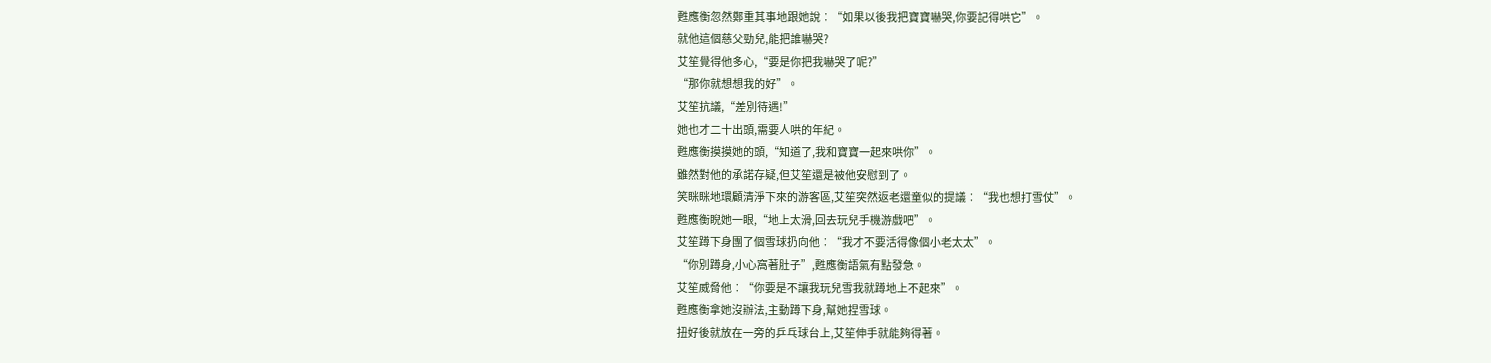甦應衡忽然鄭重其事地跟她說︰“如果以後我把寶寶嚇哭,你要記得哄它”。
就他這個慈父勁兒,能把誰嚇哭?
艾笙覺得他多心,“要是你把我嚇哭了呢?”
“那你就想想我的好”。
艾笙抗議,“差別待遇!”
她也才二十出頭,需要人哄的年紀。
甦應衡摸摸她的頭,“知道了,我和寶寶一起來哄你”。
雖然對他的承諾存疑,但艾笙還是被他安慰到了。
笑眯眯地環顧清淨下來的游客區,艾笙突然返老還童似的提議︰“我也想打雪仗”。
甦應衡睨她一眼,“地上太滑,回去玩兒手機游戲吧”。
艾笙蹲下身團了個雪球扔向他︰“我才不要活得像個小老太太”。
“你別蹲身,小心窩著肚子”,甦應衡語氣有點發急。
艾笙威脅他︰“你要是不讓我玩兒雪我就蹲地上不起來”。
甦應衡拿她沒辦法,主動蹲下身,幫她捏雪球。
扭好後就放在一旁的乒乓球台上,艾笙伸手就能夠得著。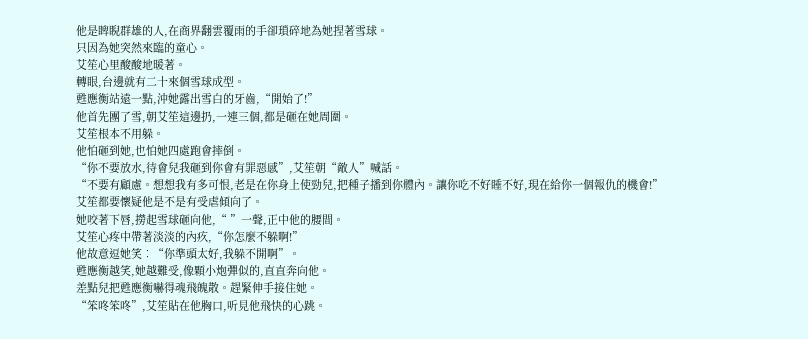他是睥睨群雄的人,在商界翻雲覆雨的手卻瑣碎地為她捏著雪球。
只因為她突然來臨的童心。
艾笙心里酸酸地暖著。
轉眼,台邊就有二十來個雪球成型。
甦應衡站遠一點,沖她露出雪白的牙齒,“開始了!”
他首先團了雪,朝艾笙這邊扔,一連三個,都是砸在她周圍。
艾笙根本不用躲。
他怕砸到她,也怕她四處跑會摔倒。
“你不要放水,待會兒我砸到你會有罪惡感”,艾笙朝“敵人”喊話。
“不要有顧慮。想想我有多可恨,老是在你身上使勁兒,把種子播到你體內。讓你吃不好睡不好,現在給你一個報仇的機會!”
艾笙都要懷疑他是不是有受虐傾向了。
她咬著下唇,撈起雪球砸向他,“ ”一聲,正中他的腰間。
艾笙心疼中帶著淡淡的內疚,“你怎麼不躲啊!”
他故意逗她笑︰“你準頭太好,我躲不開啊”。
甦應衡越笑,她越難受,像顆小炮彈似的,直直奔向他。
差點兒把甦應衡嚇得魂飛魄散。趕緊伸手接住她。
“笨咚笨咚”,艾笙貼在他胸口,听見他飛快的心跳。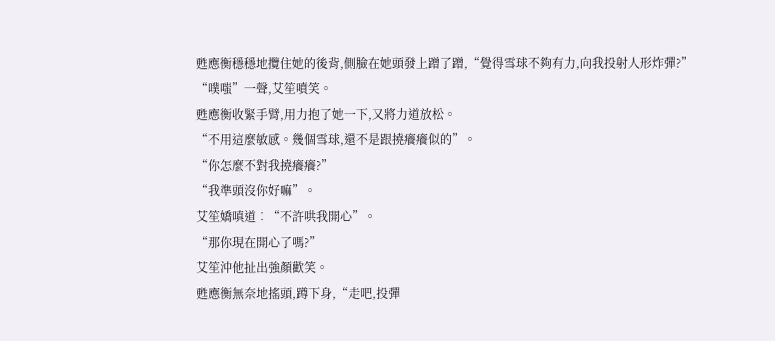甦應衡穩穩地攬住她的後背,側臉在她頭發上蹭了蹭,“覺得雪球不夠有力,向我投射人形炸彈?”
“噗嗤”一聲,艾笙噴笑。
甦應衡收緊手臂,用力抱了她一下,又將力道放松。
“不用這麼敏感。幾個雪球,還不是跟撓癢癢似的”。
“你怎麼不對我撓癢癢?”
“我準頭沒你好嘛”。
艾笙嬌嗔道︰“不許哄我開心”。
“那你現在開心了嗎?”
艾笙沖他扯出強顏歡笑。
甦應衡無奈地搖頭,蹲下身,“走吧,投彈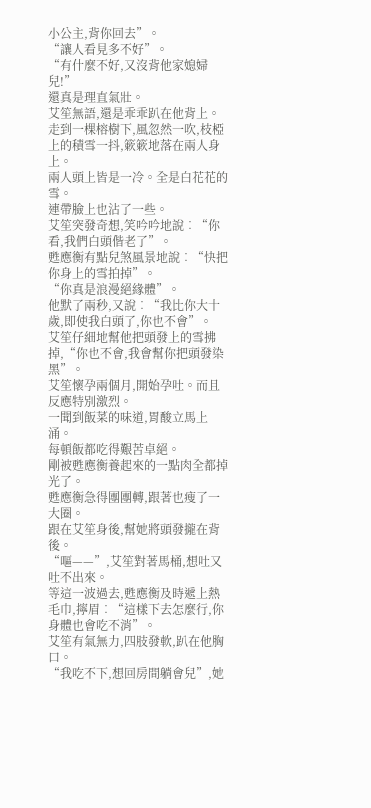小公主,背你回去”。
“讓人看見多不好”。
“有什麼不好,又沒背他家媳婦兒!”
還真是理直氣壯。
艾笙無語,還是乖乖趴在他背上。
走到一棵榕樹下,風忽然一吹,枝椏上的積雪一抖,簌簌地落在兩人身上。
兩人頭上皆是一冷。全是白花花的雪。
連帶臉上也沾了一些。
艾笙突發奇想,笑吟吟地說︰“你看,我們白頭偕老了”。
甦應衡有點兒煞風景地說︰“快把你身上的雪拍掉”。
“你真是浪漫絕緣體”。
他默了兩秒,又說︰“我比你大十歲,即使我白頭了,你也不會”。
艾笙仔細地幫他把頭發上的雪拂掉,“你也不會,我會幫你把頭發染黑”。
艾笙懷孕兩個月,開始孕吐。而且反應特別激烈。
一聞到飯菜的味道,胃酸立馬上涌。
每頓飯都吃得艱苦卓絕。
剛被甦應衡養起來的一點肉全都掉光了。
甦應衡急得團團轉,跟著也瘦了一大圈。
跟在艾笙身後,幫她將頭發攏在背後。
“嘔——”,艾笙對著馬桶,想吐又吐不出來。
等這一波過去,甦應衡及時遞上熱毛巾,擰眉︰“這樣下去怎麼行,你身體也會吃不消”。
艾笙有氣無力,四肢發軟,趴在他胸口。
“我吃不下,想回房間躺會兒”,她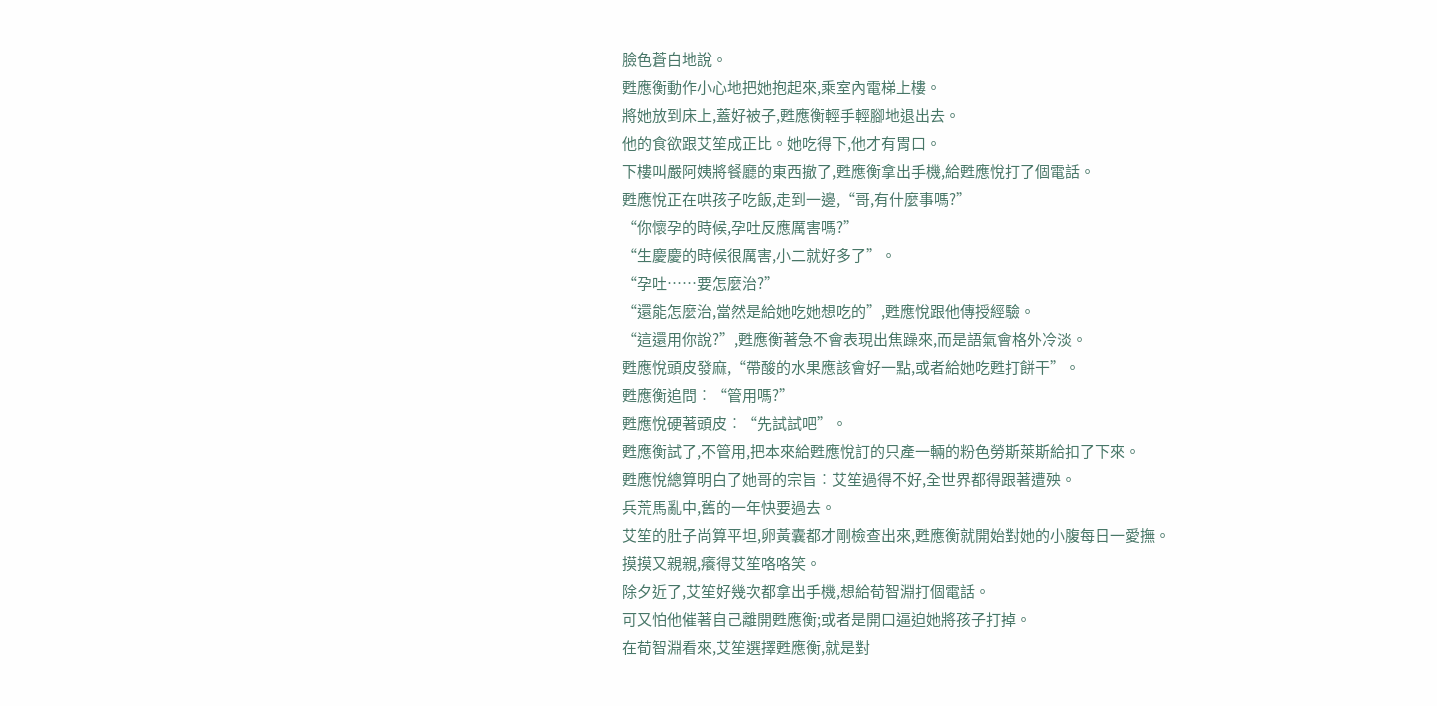臉色蒼白地說。
甦應衡動作小心地把她抱起來,乘室內電梯上樓。
將她放到床上,蓋好被子,甦應衡輕手輕腳地退出去。
他的食欲跟艾笙成正比。她吃得下,他才有胃口。
下樓叫嚴阿姨將餐廳的東西撤了,甦應衡拿出手機,給甦應悅打了個電話。
甦應悅正在哄孩子吃飯,走到一邊,“哥,有什麼事嗎?”
“你懷孕的時候,孕吐反應厲害嗎?”
“生慶慶的時候很厲害,小二就好多了”。
“孕吐……要怎麼治?”
“還能怎麼治,當然是給她吃她想吃的”,甦應悅跟他傳授經驗。
“這還用你說?”,甦應衡著急不會表現出焦躁來,而是語氣會格外冷淡。
甦應悅頭皮發麻,“帶酸的水果應該會好一點,或者給她吃甦打餅干”。
甦應衡追問︰“管用嗎?”
甦應悅硬著頭皮︰“先試試吧”。
甦應衡試了,不管用,把本來給甦應悅訂的只產一輛的粉色勞斯萊斯給扣了下來。
甦應悅總算明白了她哥的宗旨︰艾笙過得不好,全世界都得跟著遭殃。
兵荒馬亂中,舊的一年快要過去。
艾笙的肚子尚算平坦,卵黃囊都才剛檢查出來,甦應衡就開始對她的小腹每日一愛撫。
摸摸又親親,癢得艾笙咯咯笑。
除夕近了,艾笙好幾次都拿出手機,想給荀智淵打個電話。
可又怕他催著自己離開甦應衡;或者是開口逼迫她將孩子打掉。
在荀智淵看來,艾笙選擇甦應衡,就是對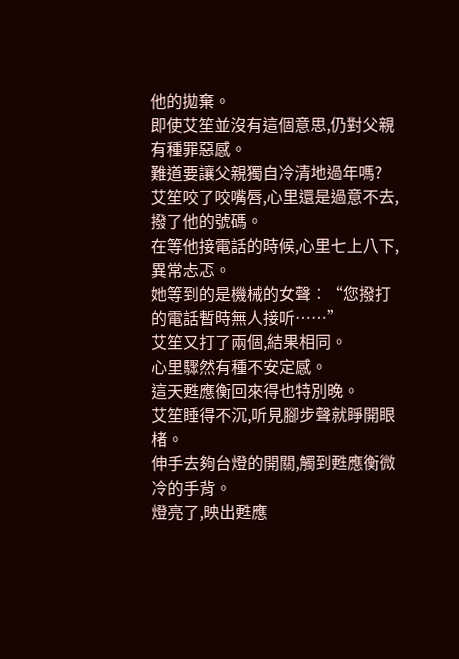他的拋棄。
即使艾笙並沒有這個意思,仍對父親有種罪惡感。
難道要讓父親獨自冷清地過年嗎?
艾笙咬了咬嘴唇,心里還是過意不去,撥了他的號碼。
在等他接電話的時候,心里七上八下,異常忐忑。
她等到的是機械的女聲︰“您撥打的電話暫時無人接听……”
艾笙又打了兩個,結果相同。
心里驟然有種不安定感。
這天甦應衡回來得也特別晚。
艾笙睡得不沉,听見腳步聲就睜開眼楮。
伸手去夠台燈的開關,觸到甦應衡微冷的手背。
燈亮了,映出甦應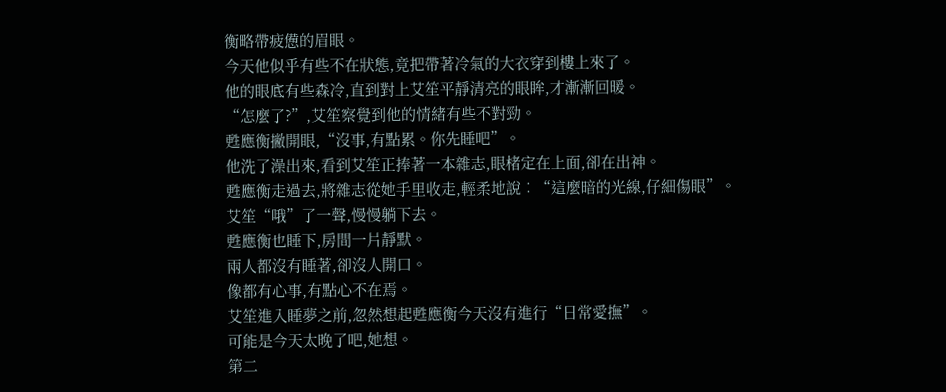衡略帶疲憊的眉眼。
今天他似乎有些不在狀態,竟把帶著冷氣的大衣穿到樓上來了。
他的眼底有些森冷,直到對上艾笙平靜清亮的眼眸,才漸漸回暖。
“怎麼了?”,艾笙察覺到他的情緒有些不對勁。
甦應衡撇開眼,“沒事,有點累。你先睡吧”。
他洗了澡出來,看到艾笙正捧著一本雜志,眼楮定在上面,卻在出神。
甦應衡走過去,將雜志從她手里收走,輕柔地說︰“這麼暗的光線,仔細傷眼”。
艾笙“哦”了一聲,慢慢躺下去。
甦應衡也睡下,房間一片靜默。
兩人都沒有睡著,卻沒人開口。
像都有心事,有點心不在焉。
艾笙進入睡夢之前,忽然想起甦應衡今天沒有進行“日常愛撫”。
可能是今天太晚了吧,她想。
第二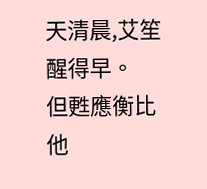天清晨,艾笙醒得早。
但甦應衡比他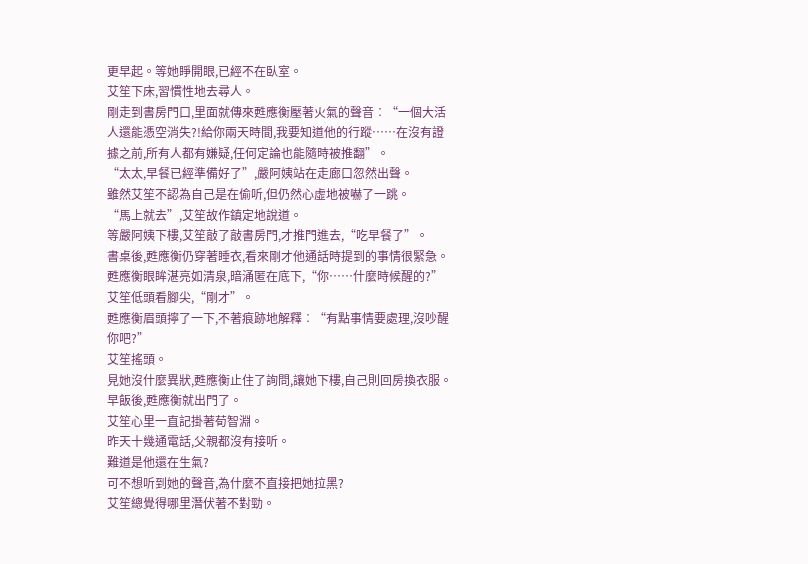更早起。等她睜開眼,已經不在臥室。
艾笙下床,習慣性地去尋人。
剛走到書房門口,里面就傳來甦應衡壓著火氣的聲音︰“一個大活人還能憑空消失?!給你兩天時間,我要知道他的行蹤……在沒有證據之前,所有人都有嫌疑,任何定論也能隨時被推翻”。
“太太,早餐已經準備好了”,嚴阿姨站在走廊口忽然出聲。
雖然艾笙不認為自己是在偷听,但仍然心虛地被嚇了一跳。
“馬上就去”,艾笙故作鎮定地說道。
等嚴阿姨下樓,艾笙敲了敲書房門,才推門進去,“吃早餐了”。
書桌後,甦應衡仍穿著睡衣,看來剛才他通話時提到的事情很緊急。
甦應衡眼眸湛亮如清泉,暗涌匿在底下,“你……什麼時候醒的?”
艾笙低頭看腳尖,“剛才”。
甦應衡眉頭擰了一下,不著痕跡地解釋︰“有點事情要處理,沒吵醒你吧?”
艾笙搖頭。
見她沒什麼異狀,甦應衡止住了詢問,讓她下樓,自己則回房換衣服。
早飯後,甦應衡就出門了。
艾笙心里一直記掛著荀智淵。
昨天十幾通電話,父親都沒有接听。
難道是他還在生氣?
可不想听到她的聲音,為什麼不直接把她拉黑?
艾笙總覺得哪里潛伏著不對勁。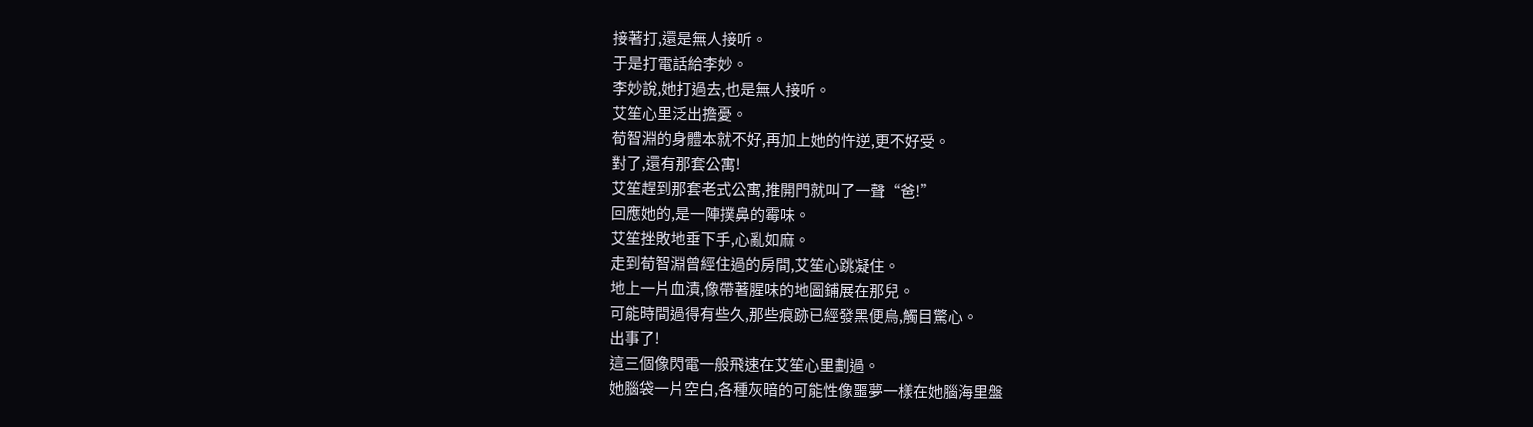接著打,還是無人接听。
于是打電話給李妙。
李妙說,她打過去,也是無人接听。
艾笙心里泛出擔憂。
荀智淵的身體本就不好,再加上她的忤逆,更不好受。
對了,還有那套公寓!
艾笙趕到那套老式公寓,推開門就叫了一聲“爸!”
回應她的,是一陣撲鼻的霉味。
艾笙挫敗地垂下手,心亂如麻。
走到荀智淵曾經住過的房間,艾笙心跳凝住。
地上一片血漬,像帶著腥味的地圖鋪展在那兒。
可能時間過得有些久,那些痕跡已經發黑便烏,觸目驚心。
出事了!
這三個像閃電一般飛速在艾笙心里劃過。
她腦袋一片空白,各種灰暗的可能性像噩夢一樣在她腦海里盤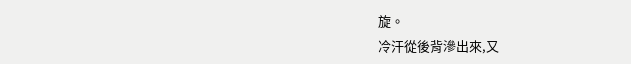旋。
冷汗從後背滲出來,又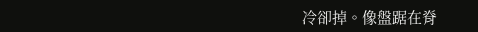冷卻掉。像盤踞在脊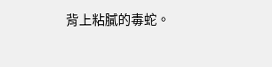背上粘膩的毒蛇。